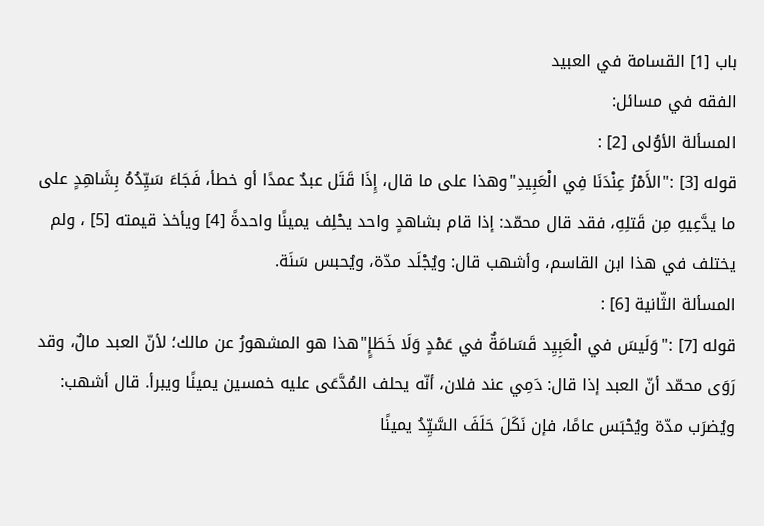باب [1] القسامة في العبيد
الفقه في مسائل:
المسألة الأوُلى [2] :
قوله [3] :"الأَمْرُ عِنْدَنَا فِي الْعَبِيدِ"وهذا على ما قال، إِذَا قَتَل عبدٌ عمدًا أو خطأ، فَجَاءَ سَيِّدُهُ بِشَاهِدٍ على ما يدَّعِيهِ مِن قَتلِهِ، فقد قال محمّد: إذا قام بشاهدٍ واحد يحْلِف يمينًا واحدةً [4] ويأخذ قيمته [5] ، ولم يختلف في هذا ابن القاسم، وأشهب قال: ويُجْلَد مدّة، ويُحبس سَنَة.
المسألة الثّانية [6] :
قوله [7] :"وَلَيسَ في الْعَبِيِد قَسَامَةٌ في عَمْدٍ وَلَا خَطَإٍ"هذا هو المشهورُ عن مالك؛ لأنّ العبد مالٌ، وقد رَوَى محمّد أنّ العبد إذا قال: دَمِي عند فلان، أنّه يحلف المُدَّعَى عليه خمسين يمينًا ويبرأ. قال أشهب: ويُضرَب مدّة ويُحْبَس عامًا، فإن نَكَلَ حَلَفَ السَّيِّدُ يمينًا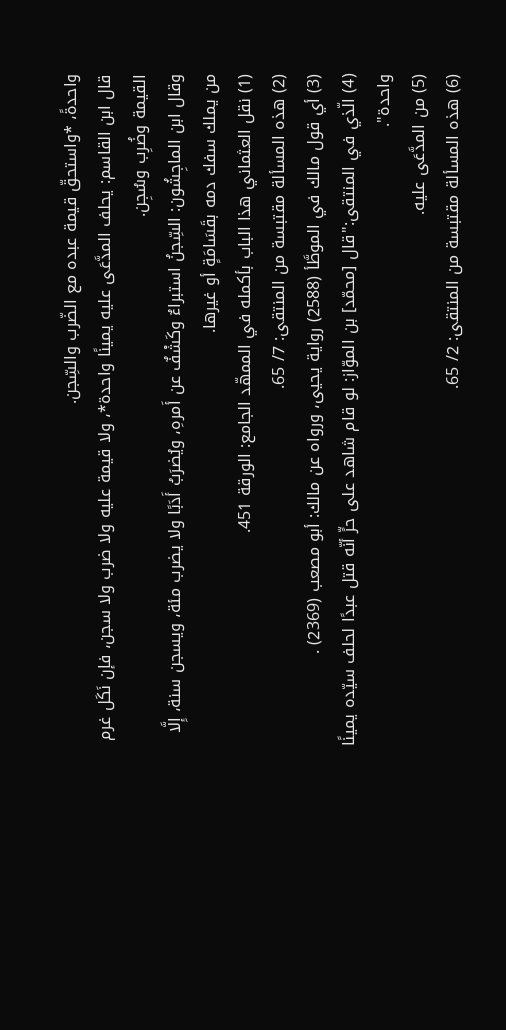واحدةً، *واستحقّ قيمة عبده مع الضّرب والسِّجن.
قال ابن القاسم: يحلف المدَّعَى عليه يمينًا واحدة*، ولا قيمة عليه ولا ضرب ولا سجن، فإن نَكَل غرم القيمة وضُرِب وسُجِن.
وقال ابن الماجِشُون: السِّجنُ استبراءٌ وكَشْفٌ عن أَمرهِ، ويُضرَبُ أَدَبًا ولا يضرب مئة، ويسجن سنة، إِلَّا من يملك سفك دمه بقَسَامَةٍ أو غيرها.
(1) نقل العثماني هذا الباب بأكمله في الممهّد الجامع: الورقة 451.
(2) هذه المسألة مقتبسة من المنتقى: 7/ 65.
(3) أي قول مالك في الموطَّأ (2588) رواية يحيى، ورواه عن مالك: أبو مصعب (2369) .
(4) الّذي في المنتقى:"قال [محمّد] بن الموّاز: لو قام شاهد على حرٍّ أنّه قتل عبدًا لحلف سيّده يمينًا واحدة".
(5) من المدَّعَى عليه.
(6) هذه المسألة مقتبسة من المنتقى: 2/ 65.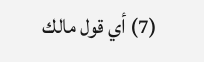(7) أي قول مالك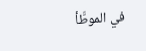في الموطَّأ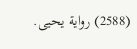(2588) رواية يحيى.